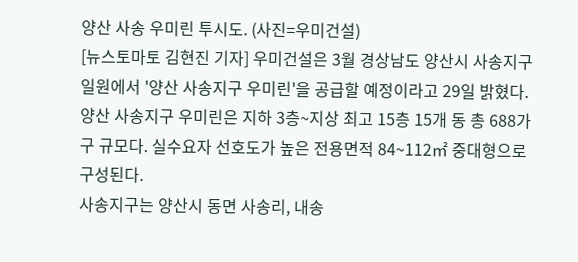양산 사송 우미린 투시도. (사진=우미건설)
[뉴스토마토 김현진 기자] 우미건설은 3월 경상남도 양산시 사송지구 일원에서 '양산 사송지구 우미린'을 공급할 예정이라고 29일 밝혔다.
양산 사송지구 우미린은 지하 3층~지상 최고 15층 15개 동 총 688가구 규모다. 실수요자 선호도가 높은 전용면적 84~112㎡ 중대형으로 구성된다.
사송지구는 양산시 동면 사송리, 내송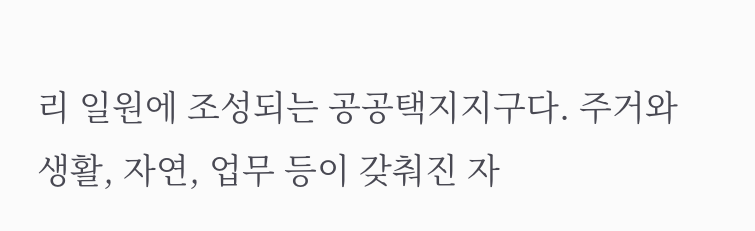리 일원에 조성되는 공공택지지구다. 주거와 생활, 자연, 업무 등이 갖춰진 자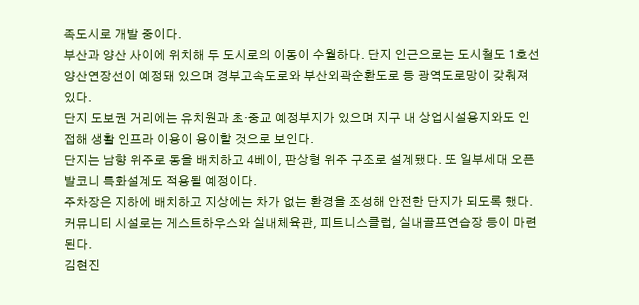족도시로 개발 중이다.
부산과 양산 사이에 위치해 두 도시로의 이동이 수월하다. 단지 인근으로는 도시철도 1호선 양산연장선이 예정돼 있으며 경부고속도로와 부산외곽순환도로 등 광역도로망이 갖춰져 있다.
단지 도보권 거리에는 유치원과 초·중교 예정부지가 있으며 지구 내 상업시설용지와도 인접해 생활 인프라 이용이 용이할 것으로 보인다.
단지는 남향 위주로 동을 배치하고 4베이, 판상형 위주 구조로 설계됐다. 또 일부세대 오픈발코니 특화설계도 적용될 예정이다.
주차장은 지하에 배치하고 지상에는 차가 없는 환경을 조성해 안전한 단지가 되도록 했다. 커뮤니티 시설로는 게스트하우스와 실내체육관, 피트니스클럽, 실내골프연습장 등이 마련된다.
김현진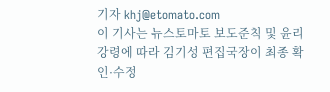기자 khj@etomato.com
이 기사는 뉴스토마토 보도준칙 및 윤리강령에 따라 김기성 편집국장이 최종 확인·수정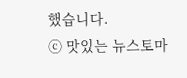했습니다.
ⓒ 맛있는 뉴스토마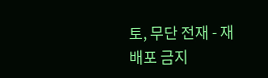토, 무단 전재 - 재배포 금지